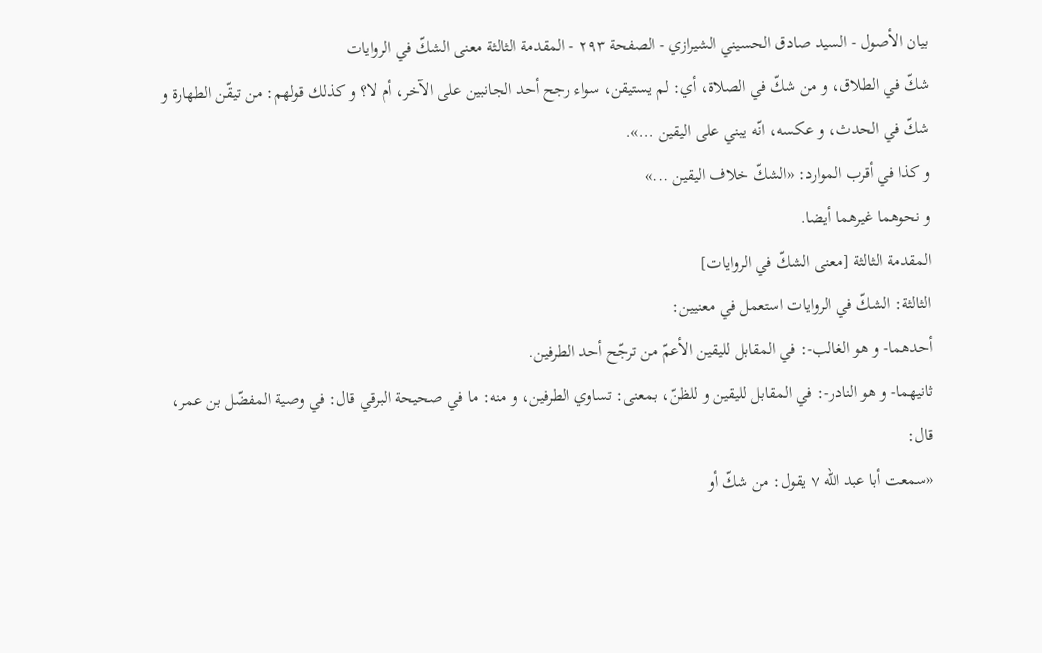بيان الأصول - السيد صادق الحسيني الشيرازي - الصفحة ٢٩٣ - المقدمة الثالثة معنى الشكّ في الروايات
شكّ في الطلاق، و من شكّ في الصلاة، أي: لم يستيقن، سواء رجح أحد الجانبين على الآخر، أم لا؟ و كذلك قولهم: من تيقّن الطهارة و شكّ في الحدث، و عكسه، انّه يبني على اليقين ...».
و كذا في أقرب الموارد: «الشكّ خلاف اليقين ...»
و نحوهما غيرهما أيضا.
المقدمة الثالثة [معنى الشكّ في الروايات]
الثالثة: الشكّ في الروايات استعمل في معنيين:
أحدهما- و هو الغالب-: في المقابل لليقين الأعمّ من ترجّح أحد الطرفين.
ثانيهما- و هو النادر-: في المقابل لليقين و للظنّ، بمعنى: تساوي الطرفين، و منه: ما في صحيحة البرقي قال: في وصية المفضّل بن عمر، قال:
«سمعت أبا عبد اللّه ٧ يقول: من شكّ أو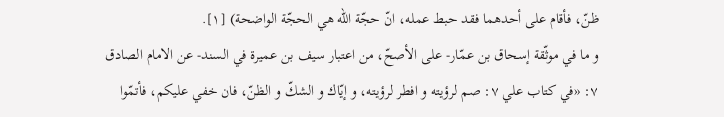ظنّ، فأقام على أحدهما فقد حبط عمله، انّ حجّة اللّه هي الحجّة الواضحة) [١].
و ما في موثّقة إسحاق بن عمّار- على الأصحّ، من اعتبار سيف بن عميرة في السند- عن الامام الصادق ٧: «في كتاب علي ٧: صم لرؤيته و افطر لرؤيته، و إيّاك و الشكّ و الظنّ، فان خفي عليكم، فأتمّوا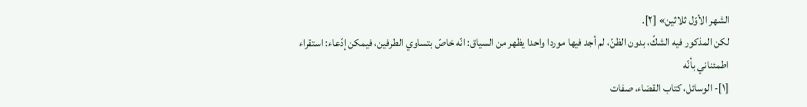الشهر الأوّل ثلاثين» [٢].
لكن المذكور فيه الشكّ، بدون الظنّ، لم أجد فيها موردا واحدا يظهر من السياق: انّه خاصّ بتساوي الطرفين، فيمكن إدّعاء: استقراء اطمئناني بأنّه
[١]- الوسائل، كتاب القضاء، صفات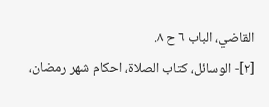القاضي، الباب ٦ ح ٨.
[٢]- الوسائل، كتاب الصلاة، احكام شهر رمضان،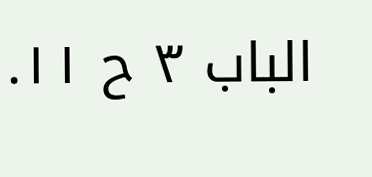الباب ٣ ح ١١.